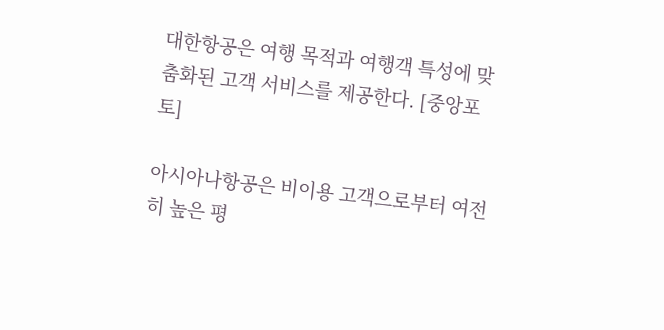대한항공은 여행 목적과 여행객 특성에 맞춤화된 고객 서비스를 제공한다. [중앙포토]

아시아나항공은 비이용 고객으로부터 여전히 높은 평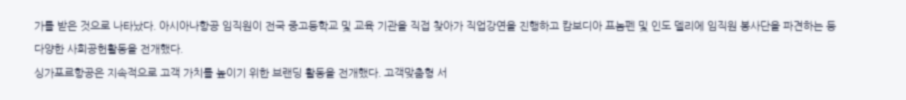가를 받은 것으로 나타났다. 아시아나항공 임직원이 전국 중고등학교 및 교육 기관을 직접 찾아가 직업강연을 진행하고 캄보디아 프놈펜 및 인도 델리에 임직원 봉사단을 파견하는 등 다양한 사회공헌활동을 전개했다.
싱가포르항공은 지속적으로 고객 가치를 높이기 위한 브랜딩 활동을 전개했다. 고객맞춤형 서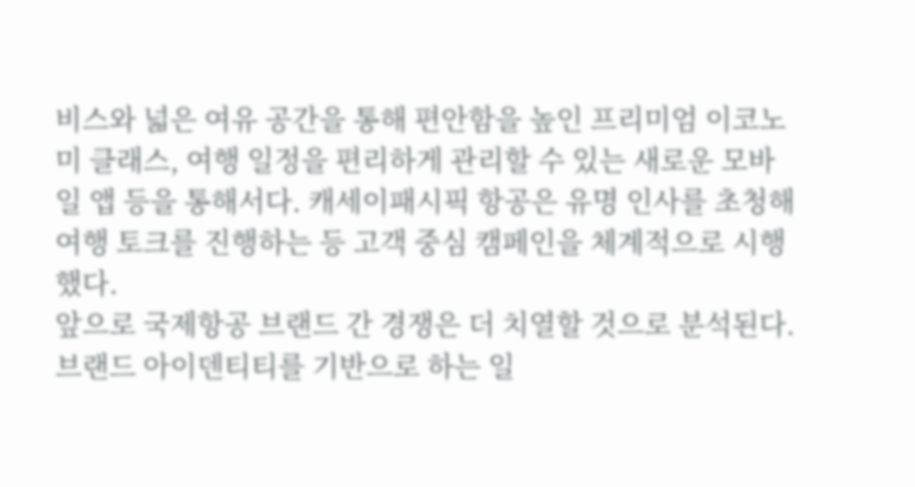비스와 넓은 여유 공간을 통해 편안함을 높인 프리미엄 이코노미 클래스, 여행 일정을 편리하게 관리할 수 있는 새로운 모바일 앱 등을 통해서다. 캐세이패시픽 항공은 유명 인사를 초청해 여행 토크를 진행하는 등 고객 중심 캠페인을 체계적으로 시행했다.
앞으로 국제항공 브랜드 간 경쟁은 더 치열할 것으로 분석된다. 브랜드 아이덴티티를 기반으로 하는 일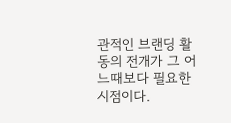관적인 브랜딩 활동의 전개가 그 어느때보다 필요한 시점이다.